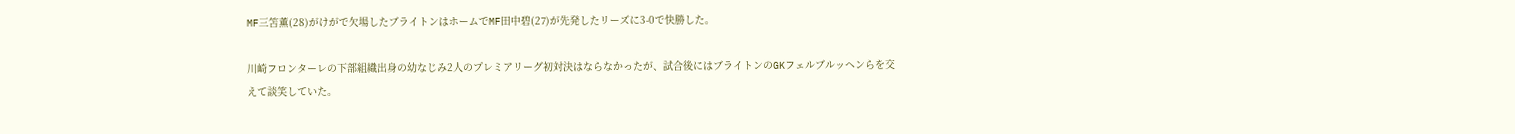MF三笘薫(28)がけがで欠場したブライトンはホームでMF田中碧(27)が先発したリーズに3-0で快勝した。

川崎フロンターレの下部組織出身の幼なじみ2人のプレミアリーグ初対決はならなかったが、試合後にはブライトンのGKフェルブルッヘンらを交えて談笑していた。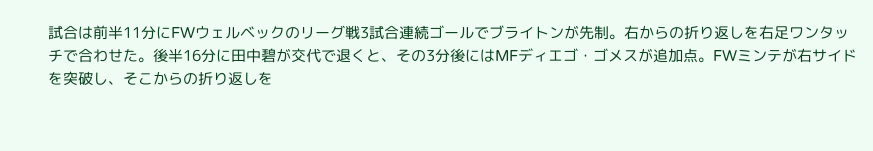試合は前半11分にFWウェルベックのリーグ戦3試合連続ゴールでブライトンが先制。右からの折り返しを右足ワンタッチで合わせた。後半16分に田中碧が交代で退くと、その3分後にはMFディエゴ・ゴメスが追加点。FWミンテが右サイドを突破し、そこからの折り返しを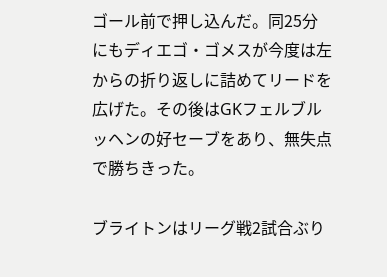ゴール前で押し込んだ。同25分にもディエゴ・ゴメスが今度は左からの折り返しに詰めてリードを広げた。その後はGKフェルブルッヘンの好セーブをあり、無失点で勝ちきった。

ブライトンはリーグ戦2試合ぶり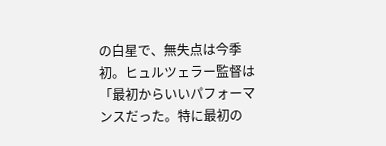の白星で、無失点は今季初。ヒュルツェラー監督は「最初からいいパフォーマンスだった。特に最初の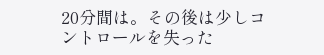20分間は。その後は少しコントロールを失った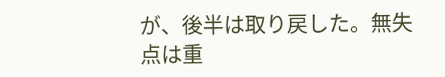が、後半は取り戻した。無失点は重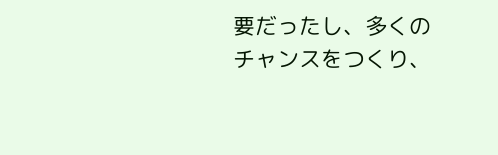要だったし、多くのチャンスをつくり、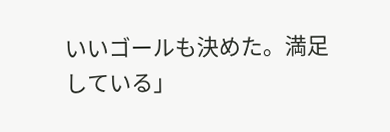いいゴールも決めた。満足している」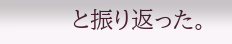と振り返った。